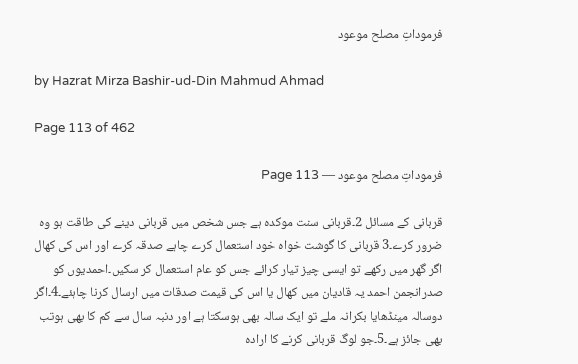فرموداتِ مصلح موعود

by Hazrat Mirza Bashir-ud-Din Mahmud Ahmad

Page 113 of 462

فرموداتِ مصلح موعود — Page 113

قربانی کے مسائل 2۔قربانی سنت موکدہ ہے جس شخص میں قربانی دینے کی طاقت ہو وہ ضرور کرے۔3 قربانی کا گوشت خواہ خود استعمال کرے چاہے صدقہ کرے اور اس کی کھال اگر گھر میں رکھے تو ایسی چیز تیار کرائے جس کو عام استعمال کر سکیں۔احمدیوں کو صدرانجمن احمد یہ قادیان میں کھال یا اس کی قیمت صدقات میں ارسال کرنا چاہئے۔4۔اگر دوسالہ مینڈھایا بکرانہ ملے تو ایک سالہ بھی ہوسکتا ہے اور دنبہ سال سے کم کا بھی ہوتب بھی جائز ہے۔5۔جو لوگ قربانی کرنے کا ارادہ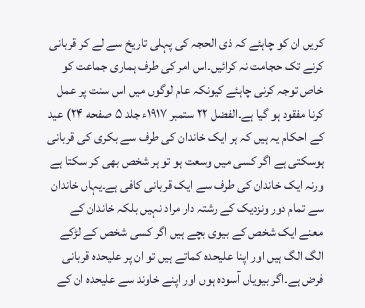کریں ان کو چاہئے کہ ذی الحجہ کی پہلی تاریخ سے لے کر قربانی کرنے تک حجامت نہ کرائیں۔اس امر کی طرف ہماری جماعت کو خاص توجہ کرنی چاہئے کیونکہ عام لوگوں میں اس سنت پر عمل کرنا مفقود ہو گیا ہے۔الفضل ۲۲ ستمبر ۱۹۱۷ء جلد ۵ صفحه ۲۴) عید کے احکام یہ ہیں کہ ہر ایک خاندان کی طرف سے بکری کی قربانی ہوسکتی ہے اگر کسی میں وسعت ہو تو ہر شخص بھی کر سکتا ہے ورنہ ایک خاندان کی طرف سے ایک قربانی کافی ہے۔یہاں خاندان سے تمام دور ونزدیک کے رشتہ دار مراد نہیں بلکہ خاندان کے معنے ایک شخص کے بیوی بچے ہیں اگر کسی شخص کے لڑکے الگ الگ ہیں اور اپنا علیحدہ کماتے ہیں تو ان پر علیحدہ قربانی فرض ہے۔اگر بیویاں آسودہ ہوں اور اپنے خاوند سے علیحدہ ان کے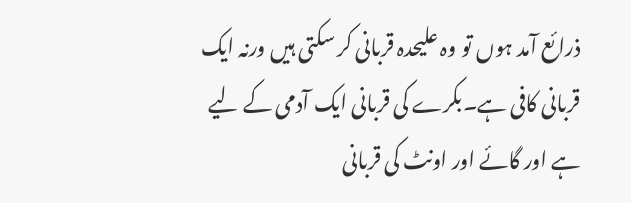ذرائع آمد ہوں تو وہ علیحدہ قربانی کر سکتی ہیں ورنہ ایک قربانی کافی ہے۔بکرے کی قربانی ایک آدمی کے لیے ہے اور گائے اور اونٹ کی قربانی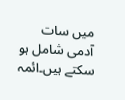میں سات آدمی شامل ہو سکتے ہیں۔ائمہ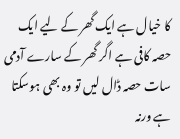کا خیال ہے ایک گھر کے لیے ایک حصہ کافی ہے اگر گھر کے سارے آدمی سات حصہ ڈال لیں تو وہ بھی ہوسکتا ہے ورنہ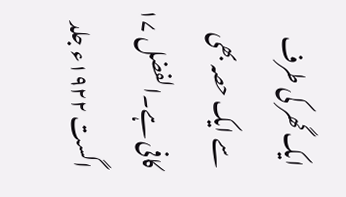ایک گھر کی طرف سے ایک حصہ بھی کافی ہے۔الفضل ۱۷ اگست ۱۹۲۲ء جلد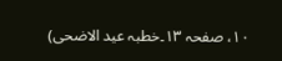۱۰، صفحہ ۱۳۔خطبہ عید الاضحی)